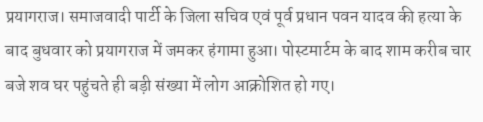प्रयागराज। समाजवादी पार्टी के जिला सचिव एवं पूर्व प्रधान पवन यादव की हत्या के बाद बुधवार को प्रयागराज में जमकर हंगामा हुआ। पोस्टमार्टम के बाद शाम करीब चार बजे शव घर पहुंचते ही बड़ी संख्या में लोग आक्रोशित हो गए।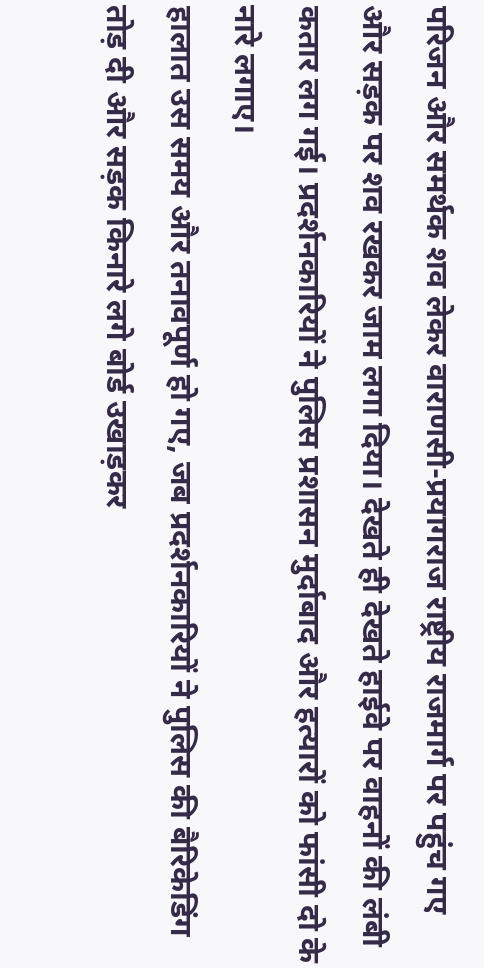परिजन और समर्थक शव लेकर वाराणसी-प्रयागराज राष्ट्रीय राजमार्ग पर पहुंच गए और सड़क पर शव रखकर जाम लगा दिया। देखते ही देखते हाईवे पर वाहनों की लंबी कतार लग गई। प्रदर्शनकारियों ने पुलिस प्रशासन मुर्दाबाद और हत्यारों को फांसी दो के नारे लगाए।
हालात उस समय और तनावपूर्ण हो गए, जब प्रदर्शनकारियों ने पुलिस की बैरिकेडिंग तोड़ दी और सड़क किनारे लगे बोर्ड उखाड़कर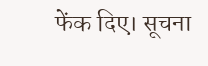फेंक दिए। सूचना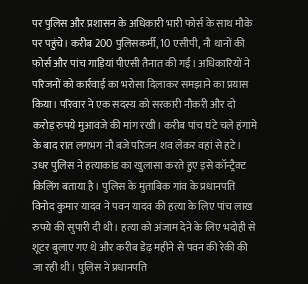पर पुलिस और प्रशासन के अधिकारी भारी फोर्स के साथ मौके पर पहुंचे। करीब 200 पुलिसकर्मी, 10 एसीपी, नौ थानों की फोर्स और पांच गाड़ियां पीएसी तैनात की गईं। अधिकारियों ने परिजनों को कार्रवाई का भरोसा दिलाकर समझाने का प्रयास किया। परिवार ने एक सदस्य को सरकारी नौकरी और दो करोड़ रुपये मुआवजे की मांग रखी। करीब पांच घंटे चले हंगामे के बाद रात लगभग नौ बजे परिजन शव लेकर वहां से हटे।
उधर पुलिस ने हत्याकांड का खुलासा करते हुए इसे कॉन्ट्रैक्ट किलिंग बताया है। पुलिस के मुताबिक गांव के प्रधानपति विनोद कुमार यादव ने पवन यादव की हत्या के लिए पांच लाख रुपये की सुपारी दी थी। हत्या को अंजाम देने के लिए भदोही से शूटर बुलाए गए थे और करीब डेढ़ महीने से पवन की रेकी की जा रही थी। पुलिस ने प्रधानपति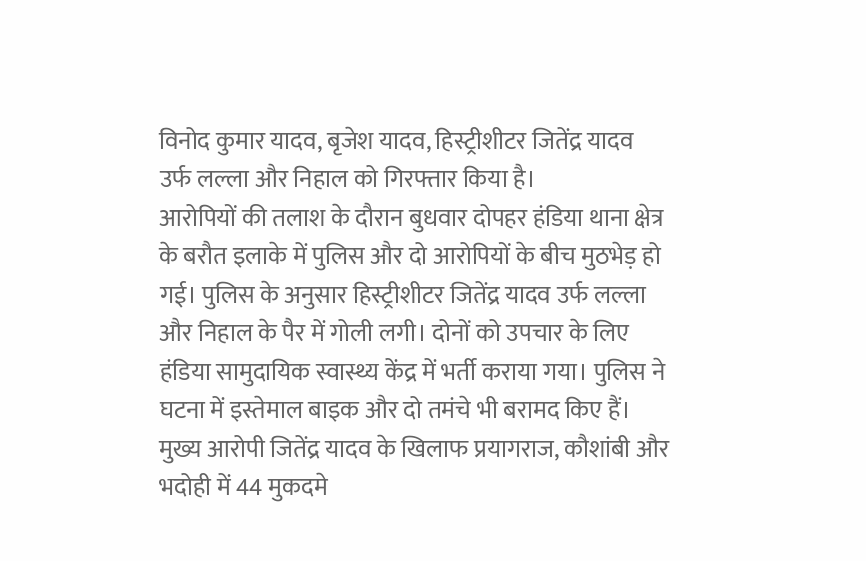विनोद कुमार यादव, बृजेश यादव, हिस्ट्रीशीटर जितेंद्र यादव उर्फ लल्ला और निहाल को गिरफ्तार किया है।
आरोपियों की तलाश के दौरान बुधवार दोपहर हंडिया थाना क्षेत्र के बरौत इलाके में पुलिस और दो आरोपियों के बीच मुठभेड़ हो गई। पुलिस के अनुसार हिस्ट्रीशीटर जितेंद्र यादव उर्फ लल्ला और निहाल के पैर में गोली लगी। दोनों को उपचार के लिए हंडिया सामुदायिक स्वास्थ्य केंद्र में भर्ती कराया गया। पुलिस ने घटना में इस्तेमाल बाइक और दो तमंचे भी बरामद किए हैं। मुख्य आरोपी जितेंद्र यादव के खिलाफ प्रयागराज, कौशांबी और भदोही में 44 मुकदमे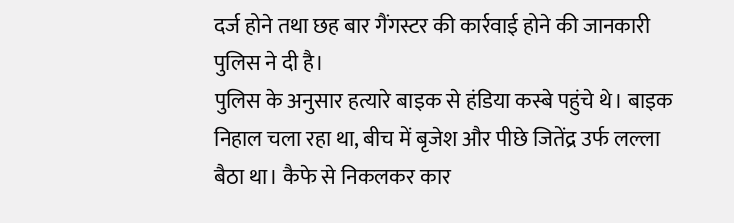दर्ज होने तथा छह बार गैंगस्टर की कार्रवाई होने की जानकारी पुलिस ने दी है।
पुलिस के अनुसार हत्यारे बाइक से हंडिया कस्बे पहुंचे थे। बाइक निहाल चला रहा था, बीच में बृजेश और पीछे जितेंद्र उर्फ लल्ला बैठा था। कैफे से निकलकर कार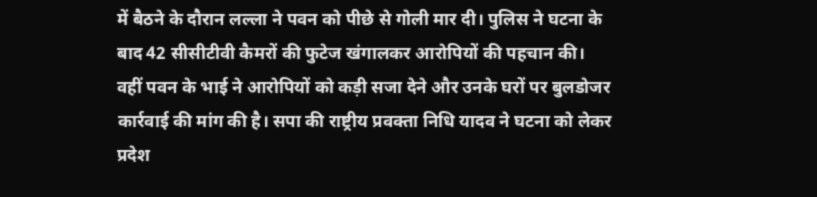में बैठने के दौरान लल्ला ने पवन को पीछे से गोली मार दी। पुलिस ने घटना के बाद 42 सीसीटीवी कैमरों की फुटेज खंगालकर आरोपियों की पहचान की। वहीं पवन के भाई ने आरोपियों को कड़ी सजा देने और उनके घरों पर बुलडोजर कार्रवाई की मांग की है। सपा की राष्ट्रीय प्रवक्ता निधि यादव ने घटना को लेकर प्रदेश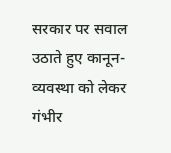सरकार पर सवाल उठाते हुए कानून-व्यवस्था को लेकर गंभीर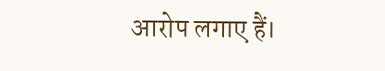आरोप लगाए हैं।